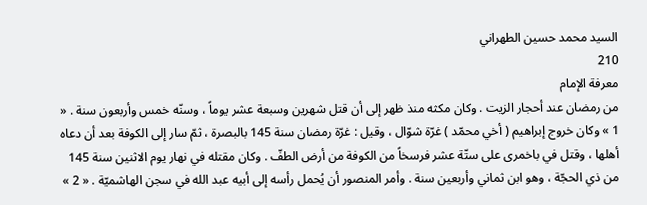السيد محمد حسين الطهراني
210
معرفة الإمام
من رمضان عند أحجار الزيت . وكان مكثه منذ ظهر إلى أن قتل شهرين وسبعة عشر يوماً ، وسنّه خمس وأربعون سنة . « 1 » وكان خروج إبراهيم ( أخي محمّد ) غرّة شوّال ، وقيل : غرّة رمضان سنة 145 بالبصرة ، ثمّ سار إلى الكوفة بعد أن دعاه أهلها ، وقتل في باخمرى على ستّة عشر فرسخاً من الكوفة من أرض الطفّ . وكان مقتله في نهار يوم الاثنين سنة 145 من ذي الحجّة ، وهو ابن ثماني وأربعين سنة . وأمر المنصور أن يُحمل رأسه إلى أبيه عبد الله في سجن الهاشميّة . « 2 »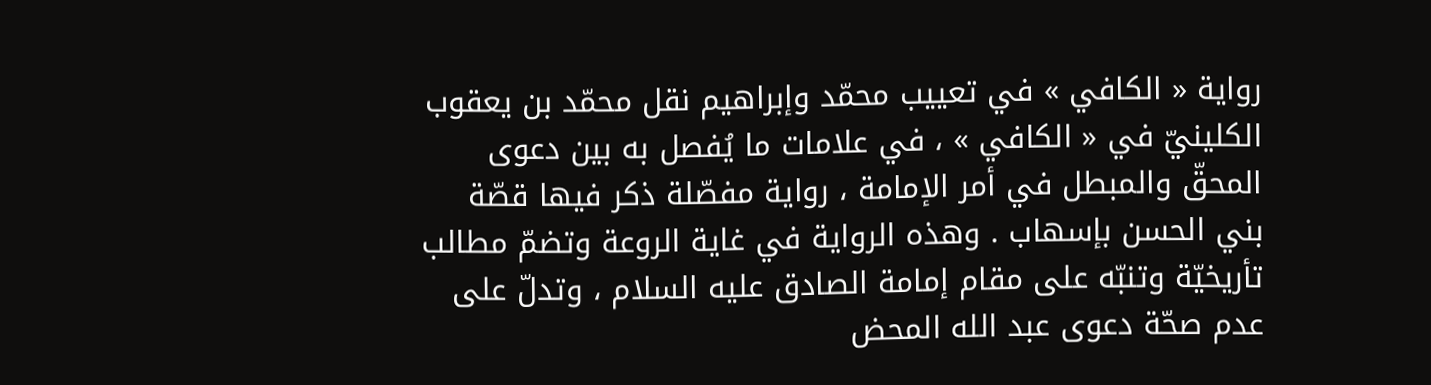رواية « الكافي » في تعييب محمّد وإبراهيم نقل محمّد بن يعقوب الكلينيّ في « الكافي » ، في علامات ما يُفصل به بين دعوى المحقّ والمبطل في أمر الإمامة ، رواية مفصّلة ذكر فيها قصّة بني الحسن بإسهاب . وهذه الرواية في غاية الروعة وتضمّ مطالب تأريخيّة وتنبّه على مقام إمامة الصادق عليه السلام ، وتدلّ على عدم صحّة دعوى عبد الله المحض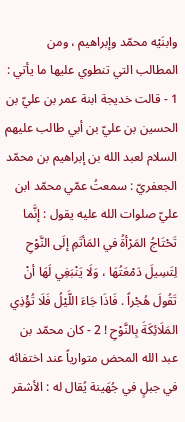وابنَيْه محمّد وإبراهيم ، ومن المطالب التي تنطوي عليها ما يأتي : 1 - قالت خديجة ابنة عمر بن عليّ بن الحسين بن عليّ بن أبي طالب عليهم السلام لعبد الله بن إبراهيم بن محمّد الجعفريّ : سمعتُ عمّي محمّد ابن عليّ صلوات الله عليه يقول : إنَّما تَحْتَاجُ المَرْأةُ في المَأتَمِ إلَى النَّوْحِ لِتَسِيلَ دَمْعَتُهَا ، وَلَا يَنْبَغِي لَهَا أنْ تَقُولَ هُجْراً . فَاذَا جَاءَ اللَّيْلُ فَلَا تُؤْذِي المَلَائِكَةَ بِالنَّوْحِ ! 2 - كان محمّد بن عبد الله المحض متوارياً عند اختفائه في جبلٍ في جُهَينة يُقال له : الأشقر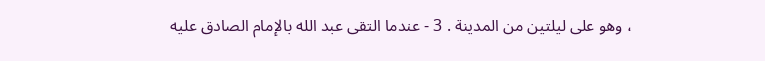، وهو على ليلتين من المدينة . 3 - عندما التقى عبد الله بالإمام الصادق عليه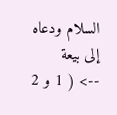السلام ودعاه إلى بيعة
--> ( 1 و 2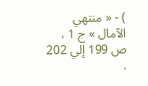) - « منتهي الآمال » ج 1 ، ص 199 إلي 202 .